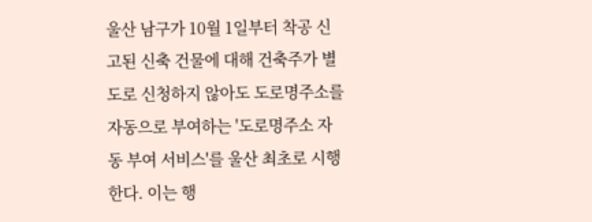울산 남구가 10월 1일부터 착공 신고된 신축 건물에 대해 건축주가 별도로 신청하지 않아도 도로명주소를 자동으로 부여하는 '도로명주소 자동 부여 서비스'를 울산 최초로 시행한다. 이는 행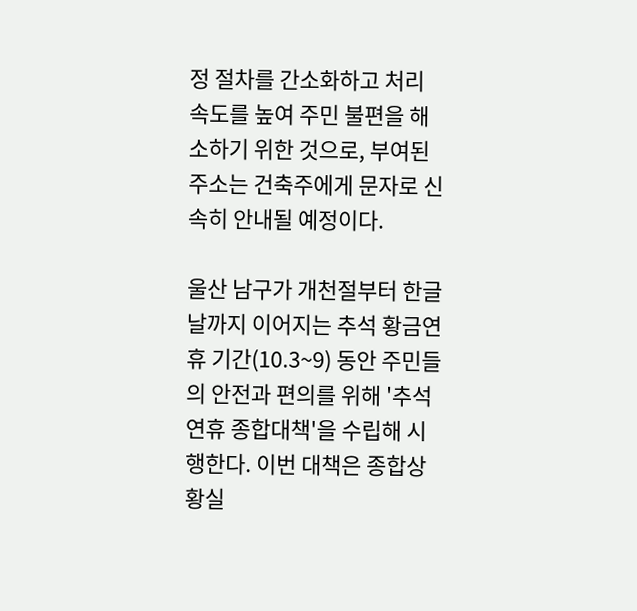정 절차를 간소화하고 처리 속도를 높여 주민 불편을 해소하기 위한 것으로, 부여된 주소는 건축주에게 문자로 신속히 안내될 예정이다.

울산 남구가 개천절부터 한글날까지 이어지는 추석 황금연휴 기간(10.3~9) 동안 주민들의 안전과 편의를 위해 '추석연휴 종합대책'을 수립해 시행한다. 이번 대책은 종합상황실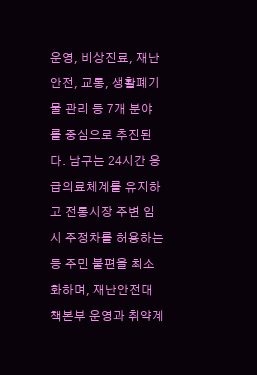운영, 비상진료, 재난안전, 교통, 생활폐기물 관리 등 7개 분야를 중심으로 추진된다. 남구는 24시간 응급의료체계를 유지하고 전통시장 주변 임시 주정차를 허용하는 등 주민 불편을 최소화하며, 재난안전대책본부 운영과 취약계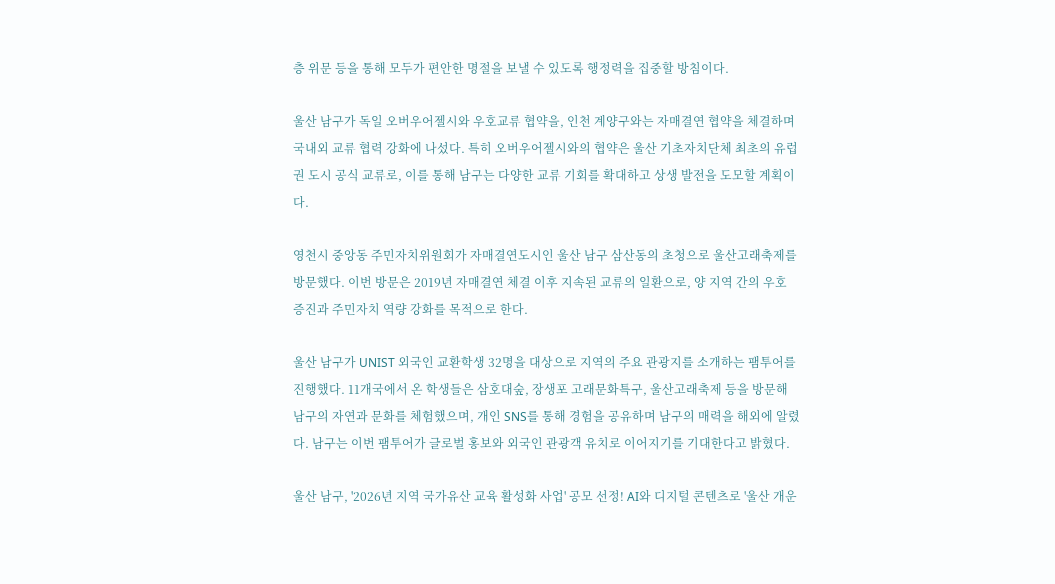층 위문 등을 통해 모두가 편안한 명절을 보낼 수 있도록 행정력을 집중할 방침이다.

울산 남구가 독일 오버우어젤시와 우호교류 협약을, 인천 계양구와는 자매결연 협약을 체결하며 국내외 교류 협력 강화에 나섰다. 특히 오버우어젤시와의 협약은 울산 기초자치단체 최초의 유럽권 도시 공식 교류로, 이를 통해 남구는 다양한 교류 기회를 확대하고 상생 발전을 도모할 계획이다.

영천시 중앙동 주민자치위원회가 자매결연도시인 울산 남구 삼산동의 초청으로 울산고래축제를 방문했다. 이번 방문은 2019년 자매결연 체결 이후 지속된 교류의 일환으로, 양 지역 간의 우호 증진과 주민자치 역량 강화를 목적으로 한다.

울산 남구가 UNIST 외국인 교환학생 32명을 대상으로 지역의 주요 관광지를 소개하는 팸투어를 진행했다. 11개국에서 온 학생들은 삼호대숲, 장생포 고래문화특구, 울산고래축제 등을 방문해 남구의 자연과 문화를 체험했으며, 개인 SNS를 통해 경험을 공유하며 남구의 매력을 해외에 알렸다. 남구는 이번 팸투어가 글로벌 홍보와 외국인 관광객 유치로 이어지기를 기대한다고 밝혔다.

울산 남구, '2026년 지역 국가유산 교육 활성화 사업' 공모 선정! AI와 디지털 콘텐츠로 '울산 개운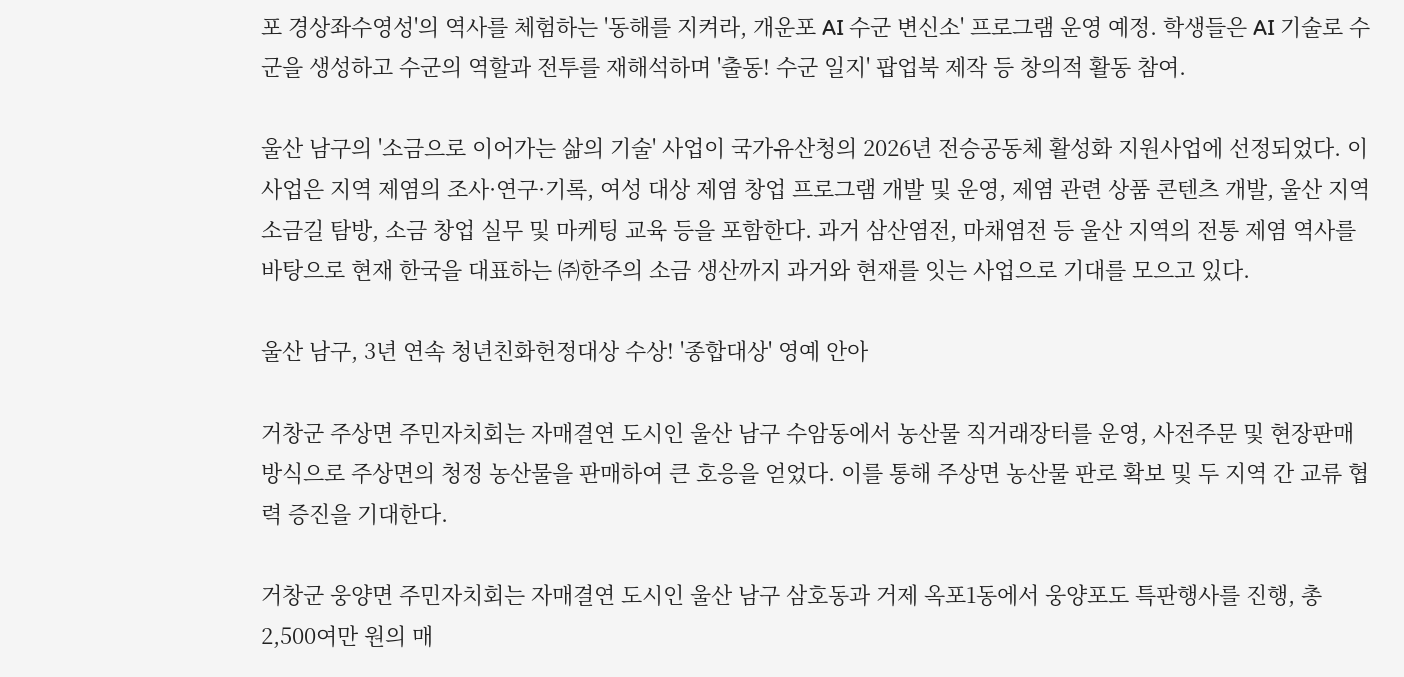포 경상좌수영성'의 역사를 체험하는 '동해를 지켜라, 개운포 AI 수군 변신소' 프로그램 운영 예정. 학생들은 AI 기술로 수군을 생성하고 수군의 역할과 전투를 재해석하며 '출동! 수군 일지' 팝업북 제작 등 창의적 활동 참여.

울산 남구의 '소금으로 이어가는 삶의 기술' 사업이 국가유산청의 2026년 전승공동체 활성화 지원사업에 선정되었다. 이 사업은 지역 제염의 조사·연구·기록, 여성 대상 제염 창업 프로그램 개발 및 운영, 제염 관련 상품 콘텐츠 개발, 울산 지역 소금길 탐방, 소금 창업 실무 및 마케팅 교육 등을 포함한다. 과거 삼산염전, 마채염전 등 울산 지역의 전통 제염 역사를 바탕으로 현재 한국을 대표하는 ㈜한주의 소금 생산까지 과거와 현재를 잇는 사업으로 기대를 모으고 있다.

울산 남구, 3년 연속 청년친화헌정대상 수상! '종합대상' 영예 안아

거창군 주상면 주민자치회는 자매결연 도시인 울산 남구 수암동에서 농산물 직거래장터를 운영, 사전주문 및 현장판매 방식으로 주상면의 청정 농산물을 판매하여 큰 호응을 얻었다. 이를 통해 주상면 농산물 판로 확보 및 두 지역 간 교류 협력 증진을 기대한다.

거창군 웅양면 주민자치회는 자매결연 도시인 울산 남구 삼호동과 거제 옥포1동에서 웅양포도 특판행사를 진행, 총 2,500여만 원의 매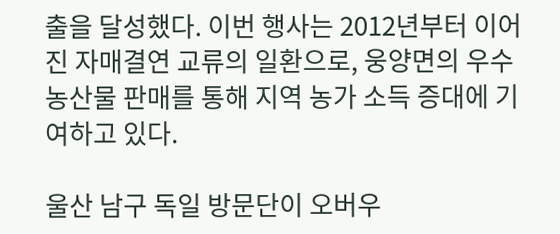출을 달성했다. 이번 행사는 2012년부터 이어진 자매결연 교류의 일환으로, 웅양면의 우수 농산물 판매를 통해 지역 농가 소득 증대에 기여하고 있다.

울산 남구 독일 방문단이 오버우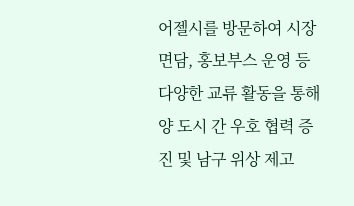어젤시를 방문하여 시장 면담, 홍보부스 운영 등 다양한 교류 활동을 통해 양 도시 간 우호 협력 증진 및 남구 위상 제고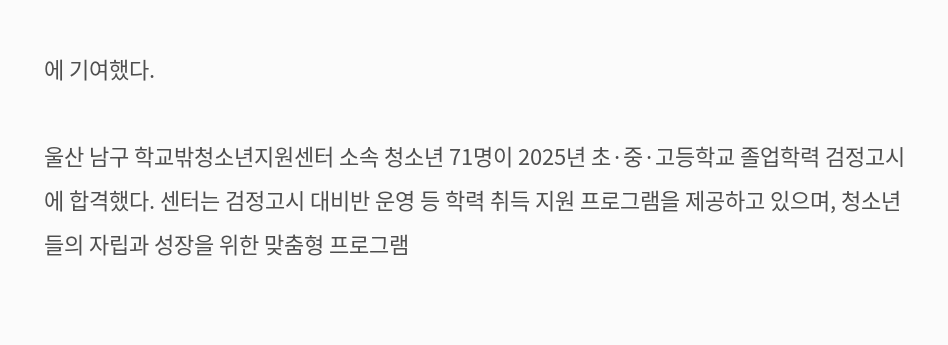에 기여했다.

울산 남구 학교밖청소년지원센터 소속 청소년 71명이 2025년 초·중·고등학교 졸업학력 검정고시에 합격했다. 센터는 검정고시 대비반 운영 등 학력 취득 지원 프로그램을 제공하고 있으며, 청소년들의 자립과 성장을 위한 맞춤형 프로그램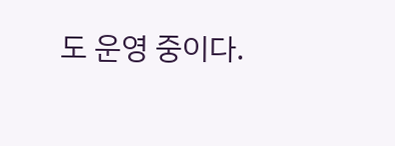도 운영 중이다.